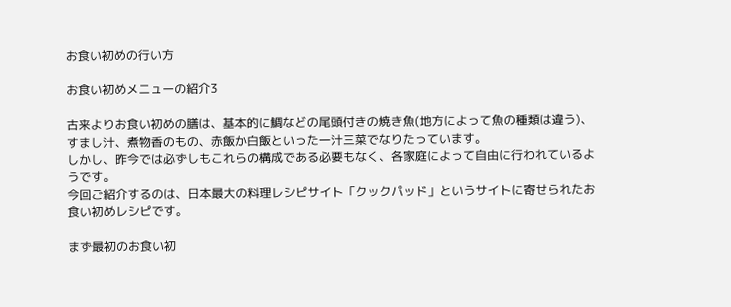お食い初めの行い方

お食い初めメニューの紹介3

古来よりお食い初めの膳は、基本的に鯛などの尾頭付きの焼き魚(地方によって魚の種類は違う)、すまし汁、煮物香のもの、赤飯か白飯といった一汁三菜でなりたっています。
しかし、昨今では必ずしもこれらの構成である必要もなく、各家庭によって自由に行われているようです。
今回ご紹介するのは、日本最大の料理レシピサイト「クックパッド」というサイトに寄せられたお食い初めレシピです。

まず最初のお食い初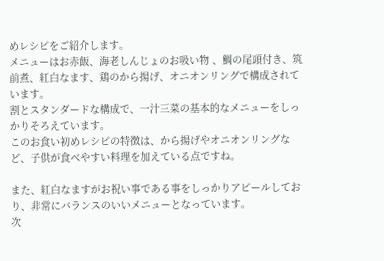めレシピをご紹介します。
メニューはお赤飯、海老しんじょのお吸い物 、鯛の尾頭付き、筑前煮、紅白なます、鶏のから揚げ、オニオンリングで構成されています。
割とスタンダードな構成で、一汁三菜の基本的なメニューをしっかりそろえています。
このお食い初めレシピの特徴は、から揚げやオニオンリングなど、子供が食べやすい料理を加えている点ですね。

また、紅白なますがお祝い事である事をしっかりアピールしており、非常にバランスのいいメニューとなっています。
次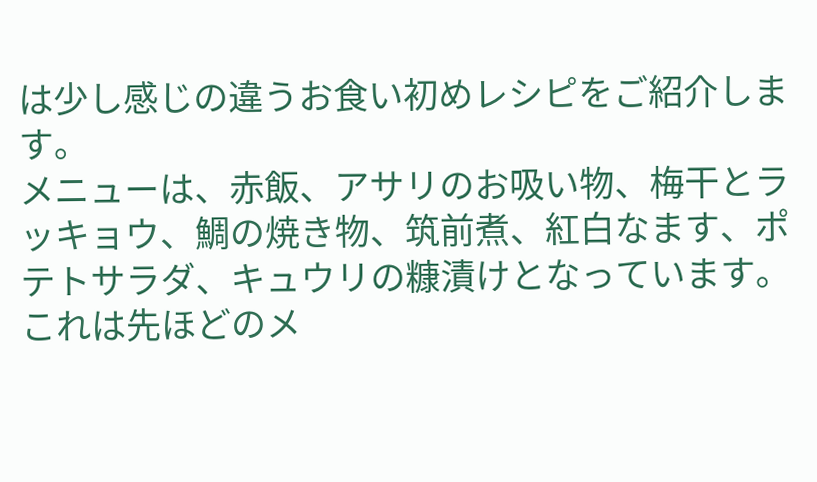は少し感じの違うお食い初めレシピをご紹介します。
メニューは、赤飯、アサリのお吸い物、梅干とラッキョウ、鯛の焼き物、筑前煮、紅白なます、ポテトサラダ、キュウリの糠漬けとなっています。
これは先ほどのメ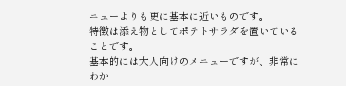ニューよりも更に基本に近いものです。
特徴は添え物としてポテトサラダを置いていることです。
基本的には大人向けのメニューですが、非常にわか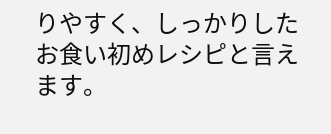りやすく、しっかりしたお食い初めレシピと言えます。